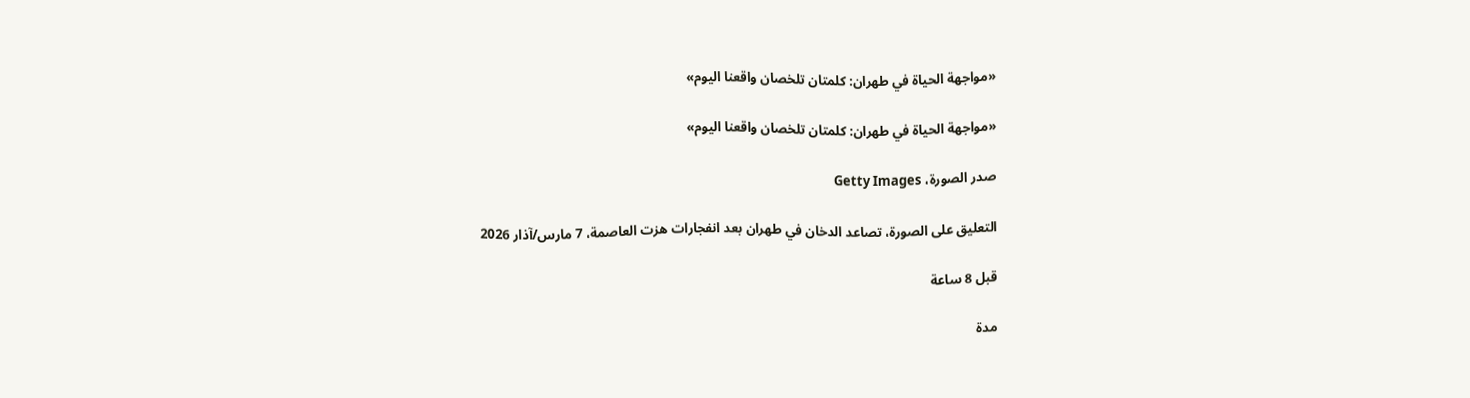«مواجهة الحياة في طهران: كلمتان تلخصان واقعنا اليوم»

«مواجهة الحياة في طهران: كلمتان تلخصان واقعنا اليوم»

صدر الصورة، Getty Images

التعليق على الصورة، تصاعد الدخان في طهران بعد انفجارات هزت العاصمة، 7 مارس/آذار 2026

قبل 8 ساعة

مدة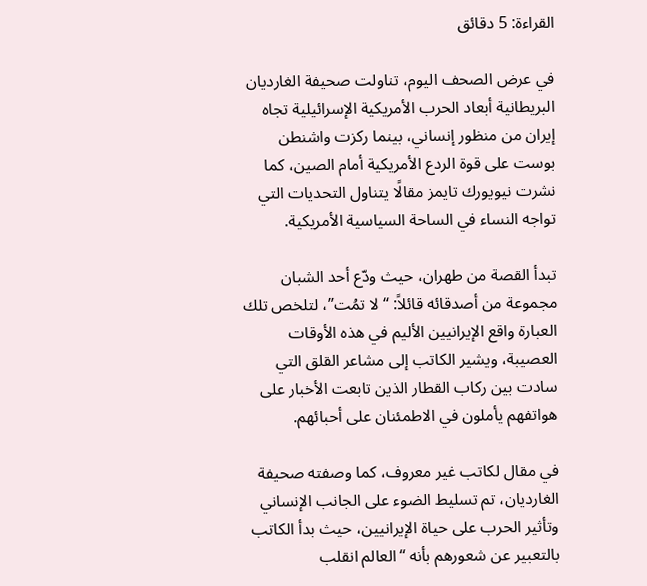القراءة: 5 دقائق

في عرض الصحف اليوم، تناولت صحيفة الغارديان البريطانية أبعاد الحرب الأمريكية الإسرائيلية تجاه إيران من منظور إنساني، بينما ركزت واشنطن بوست على قوة الردع الأمريكية أمام الصين، كما نشرت نيويورك تايمز مقالًا يتناول التحديات التي تواجه النساء في الساحة السياسية الأمريكية.

تبدأ القصة من طهران، حيث ودّع أحد الشبان مجموعة من أصدقائه قائلاً: “لا تمُت”، لتلخص تلك العبارة واقع الإيرانيين الأليم في هذه الأوقات العصيبة، ويشير الكاتب إلى مشاعر القلق التي سادت بين ركاب القطار الذين تابعت الأخبار على هواتفهم يأملون في الاطمئنان على أحبائهم.

في مقال لكاتب غير معروف، كما وصفته صحيفة الغارديان، تم تسليط الضوء على الجانب الإنساني وتأثير الحرب على حياة الإيرانيين، حيث بدأ الكاتب بالتعبير عن شعورهم بأنه “العالم انقلب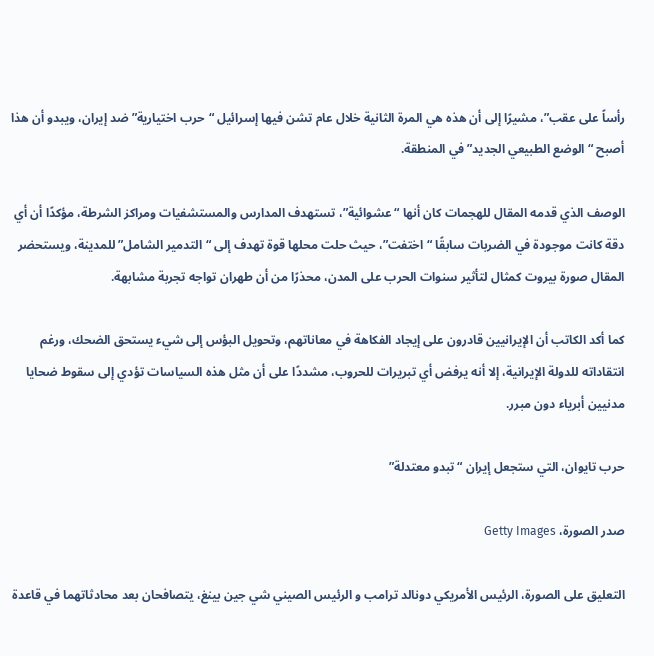رأساً على عقب”، مشيرًا إلى أن هذه هي المرة الثانية خلال عام تشن فيها إسرائيل “حرب اختيارية” ضد إيران، ويبدو أن هذا أصبح “الوضع الطبيعي الجديد” في المنطقة.

الوصف الذي قدمه المقال للهجمات كان أنها “عشوائية”، تستهدف المدارس والمستشفيات ومراكز الشرطة، مؤكدًا أن أي دقة كانت موجودة في الضربات سابقًا “اختفت”، حيث حلت محلها قوة تهدف إلى “التدمير الشامل” للمدينة، ويستحضر المقال صورة بيروت كمثال لتأثير سنوات الحرب على المدن، محذرًا من أن طهران تواجه تجربة مشابهة.

كما أكد الكاتب أن الإيرانيين قادرون على إيجاد الفكاهة في معاناتهم، وتحويل البؤس إلى شيء يستحق الضحك، ورغم انتقاداته للدولة الإيرانية، إلا أنه يرفض أي تبريرات للحروب، مشددًا على أن مثل هذه السياسات تؤدي إلى سقوط ضحايا مدنيين أبرياء دون مبرر.

حرب تايوان، التي ستجعل إيران “تبدو معتدلة”

صدر الصورة، Getty Images

التعليق على الصورة، الرئيس الأمريكي دونالد ترامب و الرئيس الصيني شي جين بينغ، يتصافحان بعد محادثاتهما في قاعدة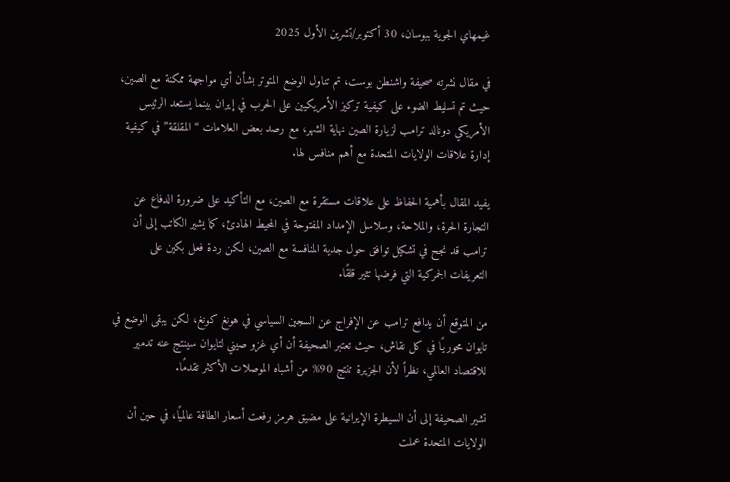غيمهاي الجوية ببوسان، 30 أكتوبر/تشرين الأول 2025

في مقال نشرته صحيفة واشنطن بوست، تم تناول الوضع المتوتر بشأن أي مواجهة ممكنة مع الصين، حيث تم تسليط الضوء على كيفية تركيز الأمريكيين على الحرب في إيران بينما يستعد الرئيس الأمريكي دونالد ترامب لزيارة الصين نهاية الشهر، مع رصد بعض العلامات “المقلقة” في كيفية إدارة علاقات الولايات المتحدة مع أهم منافس لها.

يفيد المقال بأهمية الحفاظ على علاقات مستقرة مع الصين، مع التأكيد على ضرورة الدفاع عن التجارة الحرة، والملاحة، وسلاسل الإمداد المفتوحة في المحيط الهادئ، كما يشير الكاتب إلى أن ترامب قد نجح في تشكيل توافق حول جدية المنافسة مع الصين، لكن ردة فعل بكين على التعريفات الجمركية التي فرضها تثير قلقًا.

من المتوقع أن يدافع ترامب عن الإفراج عن السجين السياسي في هونغ كونغ، لكن يبقى الوضع في تايوان محوريًا في كل نقاش، حيث تعتبر الصحيفة أن أي غزو صيني لتايوان سينتج عنه تدمير للاقتصاد العالمي، نظراً لأن الجزيرة تنتج 90% من أشباه الموصلات الأكثر تقدمًا.

تشير الصحيفة إلى أن السيطرة الإيرانية على مضيق هرمز رفعت أسعار الطاقة عالميًا، في حين أن الولايات المتحدة عملت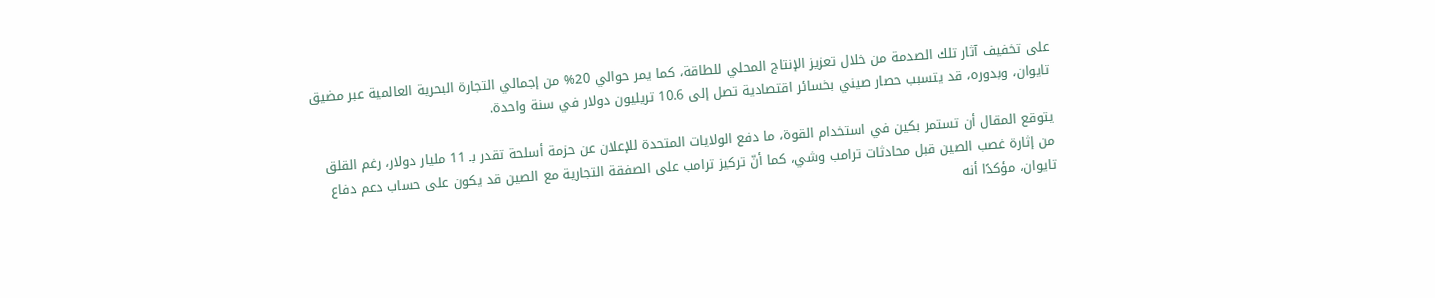على تخفيف آثار تلك الصدمة من خلال تعزيز الإنتاج المحلي للطاقة، كما يمر حوالي 20% من إجمالي التجارة البحرية العالمية عبر مضيق تايوان، وبدوره، قد يتسبب حصار صيني بخسائر اقتصادية تصل إلى 10.6 تريليون دولار في سنة واحدة.

يتوقع المقال أن تستمر بكين في استخدام القوة، ما دفع الولايات المتحدة للإعلان عن حزمة أسلحة تقدر بـ 11 مليار دولار، رغم القلق من إثارة غصب الصين قبل محادثات ترامب وشي، كما أنّ تركيز ترامب على الصفقة التجارية مع الصين قد يكون على حساب دعم دفاع تايوان، مؤكدًا أنه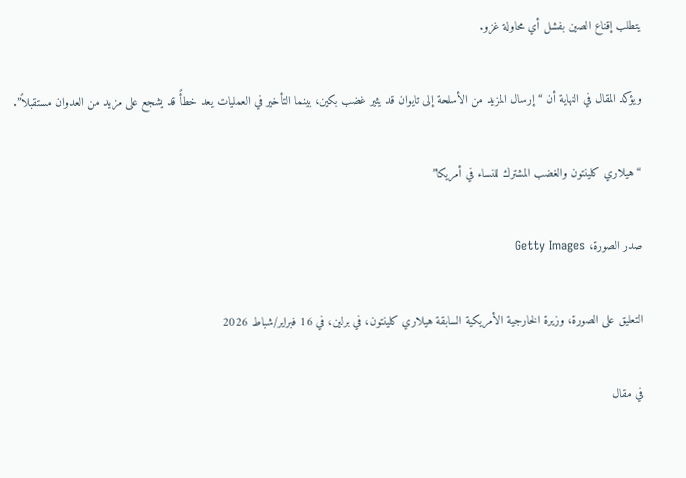يتطلب إقناع الصين بفشل أي محاولة غزو.

ويؤكد المقال في النهاية أن “إرسال المزيد من الأسلحة إلى تايوان قد يثير غضب بكين، بينما التأخير في العمليات يعد خطأً قد يشجع على مزيد من العدوان مستقبلاً”.

“هيلاري كلينتون والغضب المشترك للنساء في أمريكا”

صدر الصورة، Getty Images

التعليق على الصورة، وزيرة الخارجية الأمريكية السابقة هيلاري كلينتون، في برلين، في 16 فبراير/شباط 2026

في مقال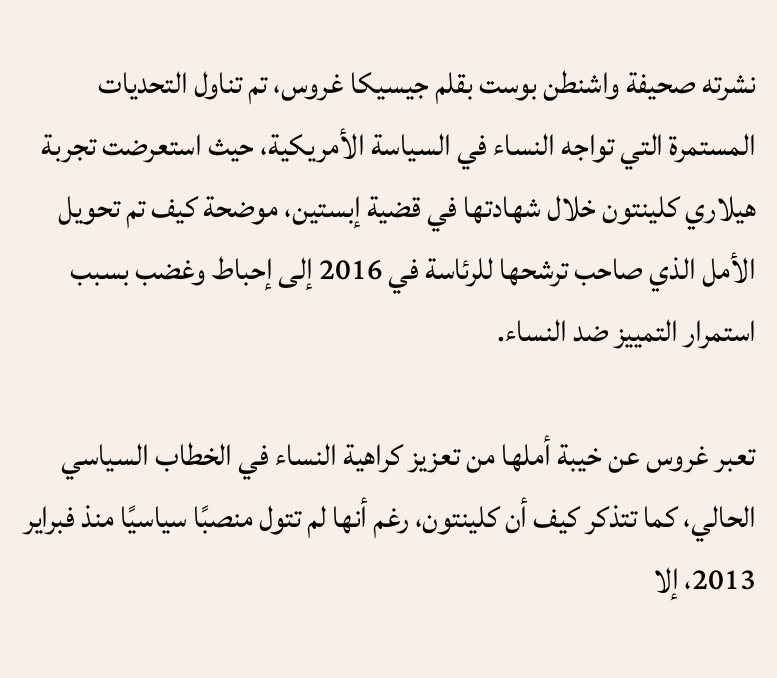نشرته صحيفة واشنطن بوست بقلم جيسيكا غروس، تم تناول التحديات المستمرة التي تواجه النساء في السياسة الأمريكية، حيث استعرضت تجربة هيلاري كلينتون خلال شهادتها في قضية إبستين، موضحة كيف تم تحويل الأمل الذي صاحب ترشحها للرئاسة في 2016 إلى إحباط وغضب بسبب استمرار التمييز ضد النساء.

تعبر غروس عن خيبة أملها من تعزيز كراهية النساء في الخطاب السياسي الحالي، كما تتذكر كيف أن كلينتون، رغم أنها لم تتول منصبًا سياسيًا منذ فبراير 2013، إلا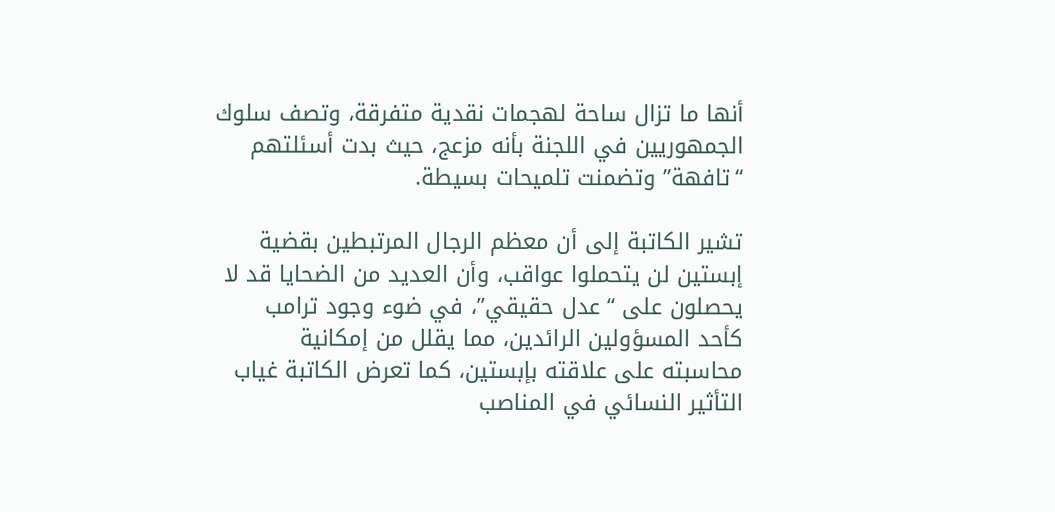أنها ما تزال ساحة لهجمات نقدية متفرقة، وتصف سلوك الجمهوريين في اللجنة بأنه مزعج، حيث بدت أسئلتهم “تافهة” وتضمنت تلميحات بسيطة.

تشير الكاتبة إلى أن معظم الرجال المرتبطين بقضية إبستين لن يتحملوا عواقب، وأن العديد من الضحايا قد لا يحصلون على “عدل حقيقي”، في ضوء وجود ترامب كأحد المسؤولين الرائدين، مما يقلل من إمكانية محاسبته على علاقته بإبستين، كما تعرض الكاتبة غياب التأثير النسائي في المناصب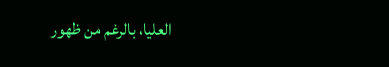العليا، بالرغم من ظهور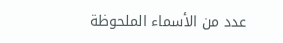عدد من الأسماء الملحوظة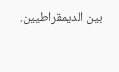بين الديمقراطيين.